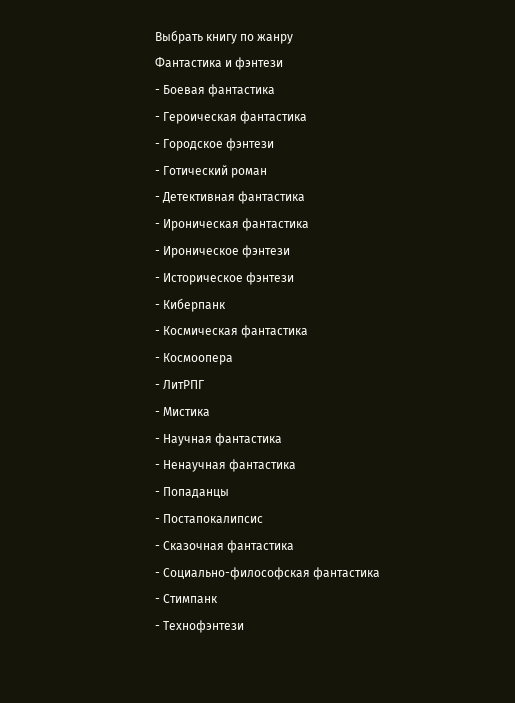Выбрать книгу по жанру
Фантастика и фэнтези
- Боевая фантастика
- Героическая фантастика
- Городское фэнтези
- Готический роман
- Детективная фантастика
- Ироническая фантастика
- Ироническое фэнтези
- Историческое фэнтези
- Киберпанк
- Космическая фантастика
- Космоопера
- ЛитРПГ
- Мистика
- Научная фантастика
- Ненаучная фантастика
- Попаданцы
- Постапокалипсис
- Сказочная фантастика
- Социально-философская фантастика
- Стимпанк
- Технофэнтези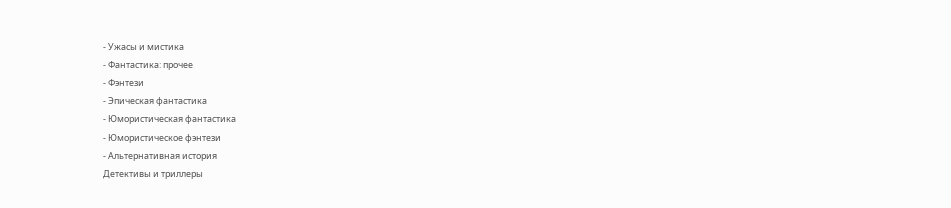- Ужасы и мистика
- Фантастика: прочее
- Фэнтези
- Эпическая фантастика
- Юмористическая фантастика
- Юмористическое фэнтези
- Альтернативная история
Детективы и триллеры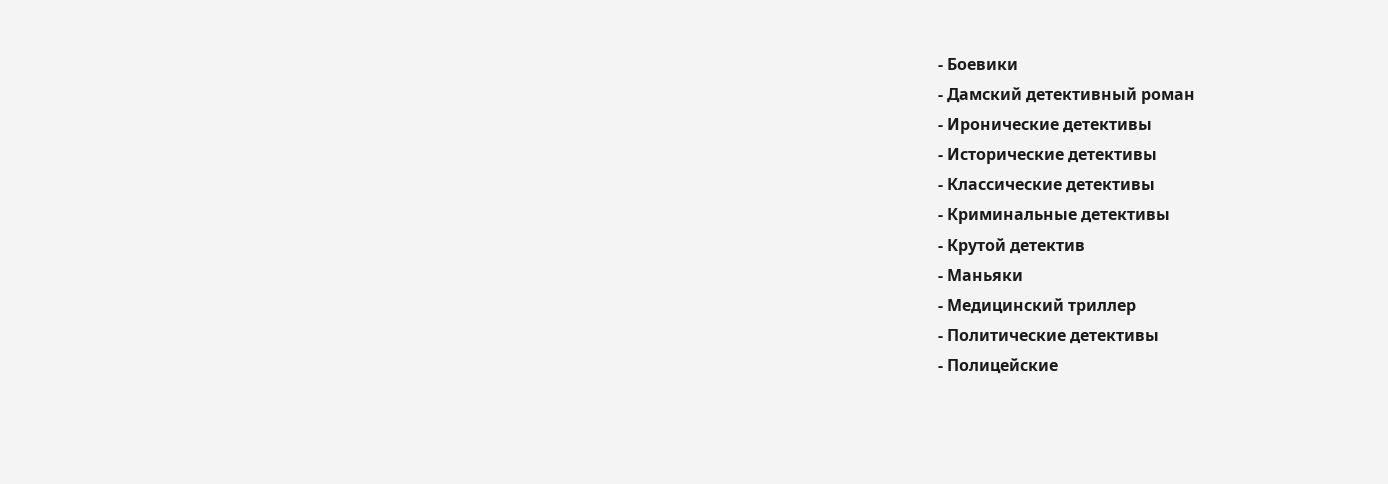- Боевики
- Дамский детективный роман
- Иронические детективы
- Исторические детективы
- Классические детективы
- Криминальные детективы
- Крутой детектив
- Маньяки
- Медицинский триллер
- Политические детективы
- Полицейские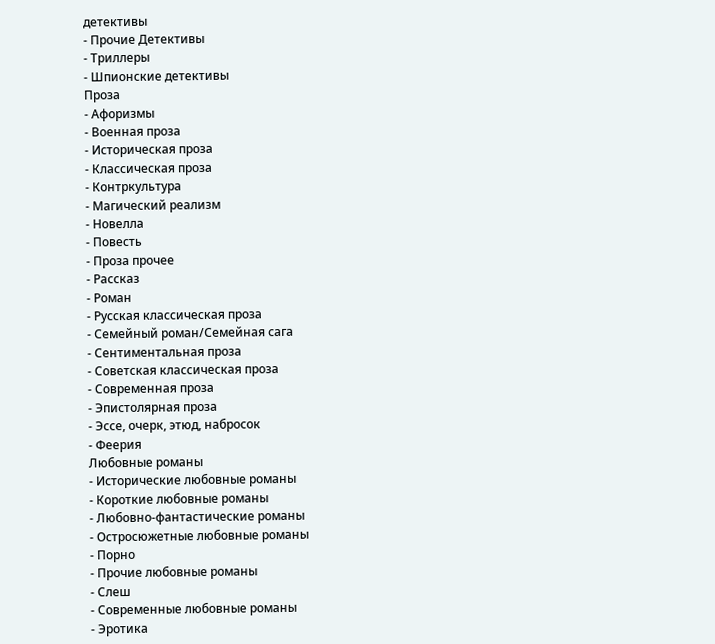детективы
- Прочие Детективы
- Триллеры
- Шпионские детективы
Проза
- Афоризмы
- Военная проза
- Историческая проза
- Классическая проза
- Контркультура
- Магический реализм
- Новелла
- Повесть
- Проза прочее
- Рассказ
- Роман
- Русская классическая проза
- Семейный роман/Семейная сага
- Сентиментальная проза
- Советская классическая проза
- Современная проза
- Эпистолярная проза
- Эссе, очерк, этюд, набросок
- Феерия
Любовные романы
- Исторические любовные романы
- Короткие любовные романы
- Любовно-фантастические романы
- Остросюжетные любовные романы
- Порно
- Прочие любовные романы
- Слеш
- Современные любовные романы
- Эротика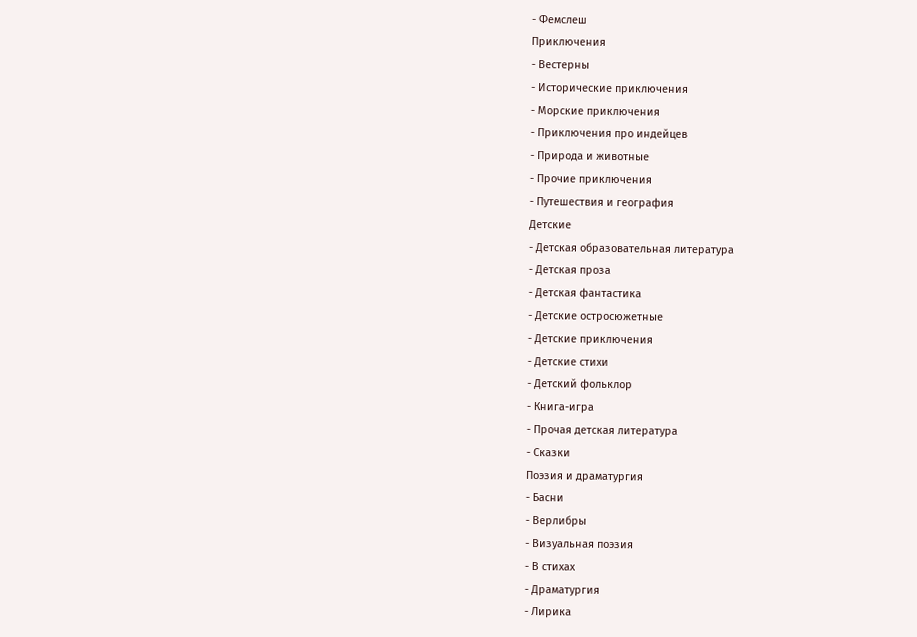- Фемслеш
Приключения
- Вестерны
- Исторические приключения
- Морские приключения
- Приключения про индейцев
- Природа и животные
- Прочие приключения
- Путешествия и география
Детские
- Детская образовательная литература
- Детская проза
- Детская фантастика
- Детские остросюжетные
- Детские приключения
- Детские стихи
- Детский фольклор
- Книга-игра
- Прочая детская литература
- Сказки
Поэзия и драматургия
- Басни
- Верлибры
- Визуальная поэзия
- В стихах
- Драматургия
- Лирика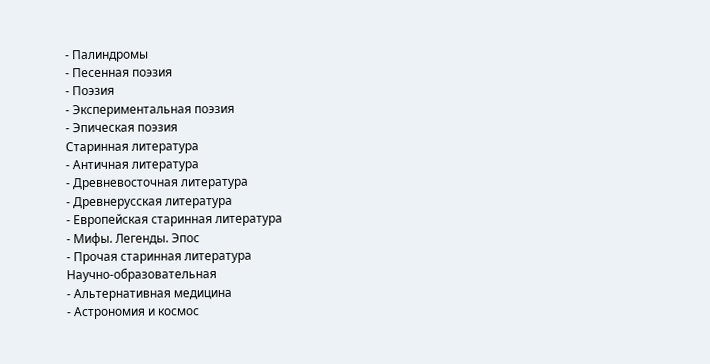- Палиндромы
- Песенная поэзия
- Поэзия
- Экспериментальная поэзия
- Эпическая поэзия
Старинная литература
- Античная литература
- Древневосточная литература
- Древнерусская литература
- Европейская старинная литература
- Мифы. Легенды. Эпос
- Прочая старинная литература
Научно-образовательная
- Альтернативная медицина
- Астрономия и космос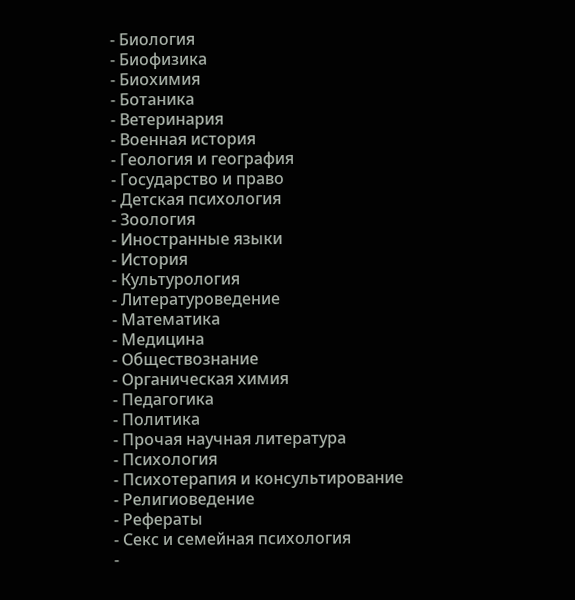- Биология
- Биофизика
- Биохимия
- Ботаника
- Ветеринария
- Военная история
- Геология и география
- Государство и право
- Детская психология
- Зоология
- Иностранные языки
- История
- Культурология
- Литературоведение
- Математика
- Медицина
- Обществознание
- Органическая химия
- Педагогика
- Политика
- Прочая научная литература
- Психология
- Психотерапия и консультирование
- Религиоведение
- Рефераты
- Секс и семейная психология
-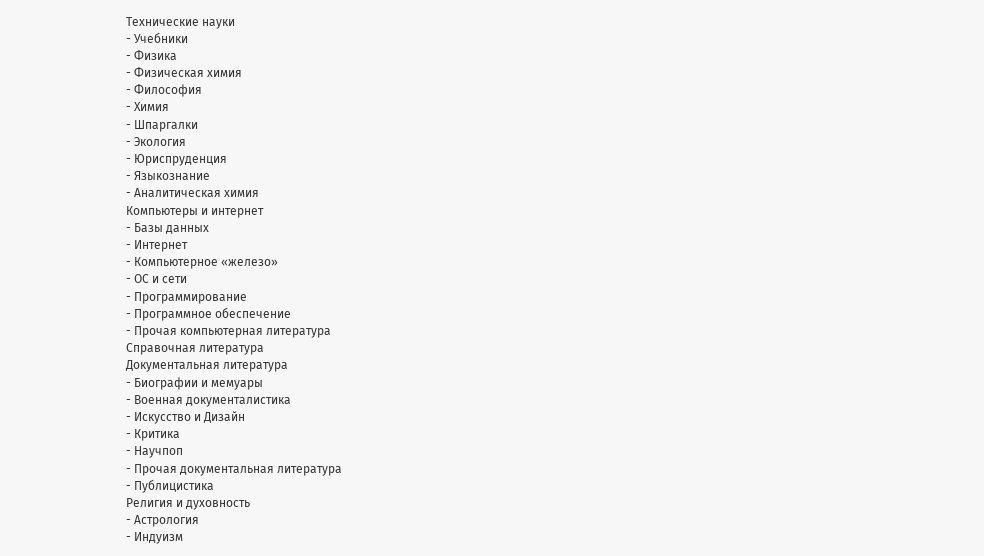Технические науки
- Учебники
- Физика
- Физическая химия
- Философия
- Химия
- Шпаргалки
- Экология
- Юриспруденция
- Языкознание
- Аналитическая химия
Компьютеры и интернет
- Базы данных
- Интернет
- Компьютерное «железо»
- ОС и сети
- Программирование
- Программное обеспечение
- Прочая компьютерная литература
Справочная литература
Документальная литература
- Биографии и мемуары
- Военная документалистика
- Искусство и Дизайн
- Критика
- Научпоп
- Прочая документальная литература
- Публицистика
Религия и духовность
- Астрология
- Индуизм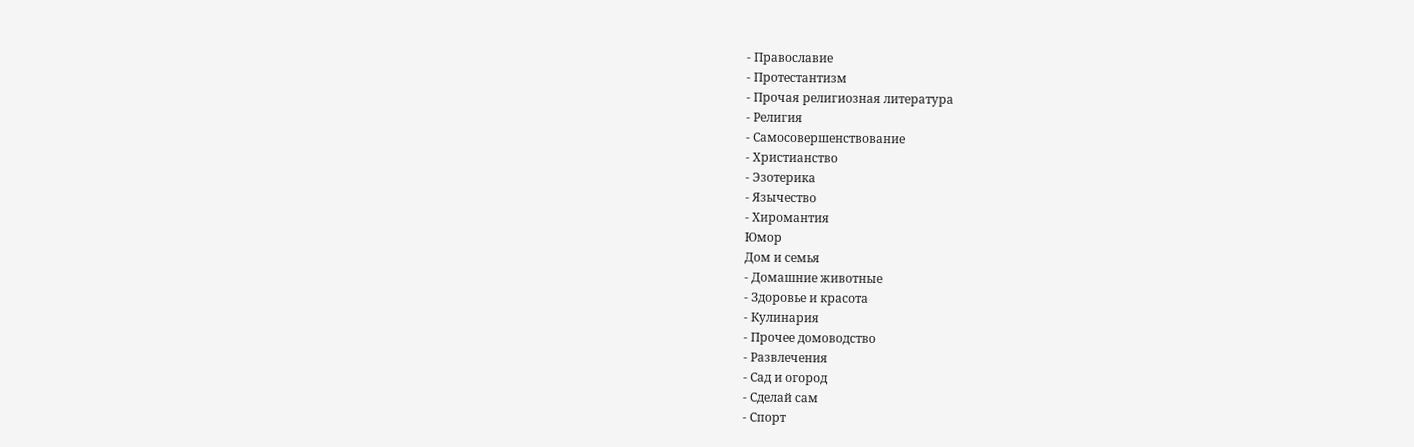- Православие
- Протестантизм
- Прочая религиозная литература
- Религия
- Самосовершенствование
- Христианство
- Эзотерика
- Язычество
- Хиромантия
Юмор
Дом и семья
- Домашние животные
- Здоровье и красота
- Кулинария
- Прочее домоводство
- Развлечения
- Сад и огород
- Сделай сам
- Спорт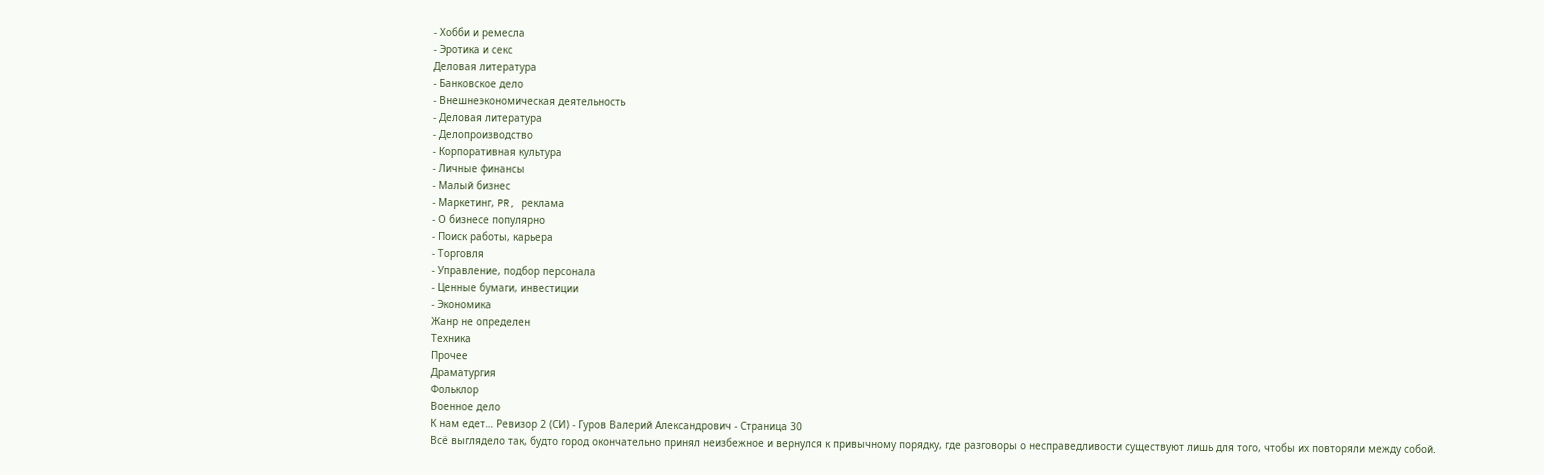- Хобби и ремесла
- Эротика и секс
Деловая литература
- Банковское дело
- Внешнеэкономическая деятельность
- Деловая литература
- Делопроизводство
- Корпоративная культура
- Личные финансы
- Малый бизнес
- Маркетинг, PR, реклама
- О бизнесе популярно
- Поиск работы, карьера
- Торговля
- Управление, подбор персонала
- Ценные бумаги, инвестиции
- Экономика
Жанр не определен
Техника
Прочее
Драматургия
Фольклор
Военное дело
К нам едет… Ревизор 2 (СИ) - Гуров Валерий Александрович - Страница 30
Всё выглядело так, будто город окончательно принял неизбежное и вернулся к привычному порядку, где разговоры о несправедливости существуют лишь для того, чтобы их повторяли между собой.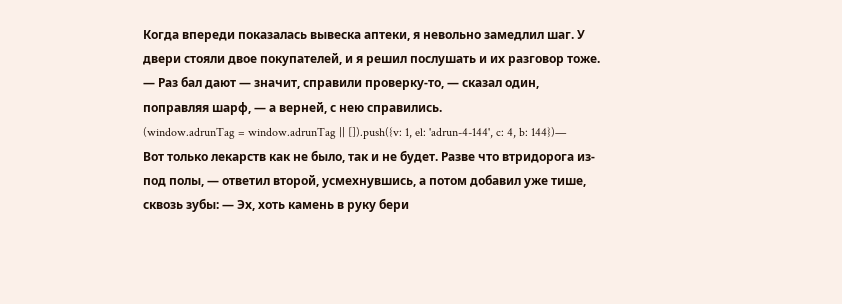Когда впереди показалась вывеска аптеки, я невольно замедлил шаг. У двери стояли двое покупателей, и я решил послушать и их разговор тоже.
— Раз бал дают — значит, справили проверку-то, — сказал один, поправляя шарф, — а верней, с нею справились.
(window.adrunTag = window.adrunTag || []).push({v: 1, el: 'adrun-4-144', c: 4, b: 144})— Вот только лекарств как не было, так и не будет. Разве что втридорога из-под полы, — ответил второй, усмехнувшись, а потом добавил уже тише, сквозь зубы: — Эх, хоть камень в руку бери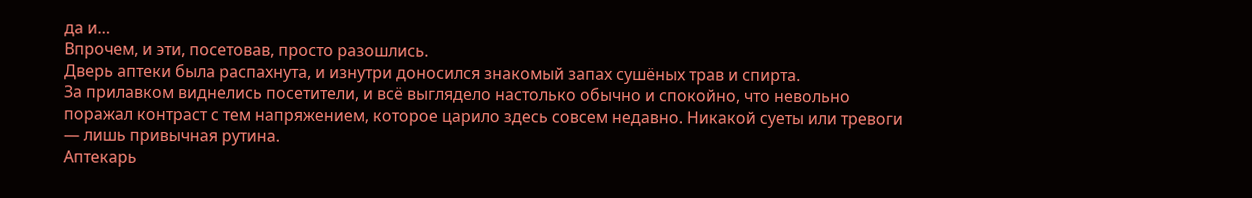да и…
Впрочем, и эти, посетовав, просто разошлись.
Дверь аптеки была распахнута, и изнутри доносился знакомый запах сушёных трав и спирта.
За прилавком виднелись посетители, и всё выглядело настолько обычно и спокойно, что невольно поражал контраст с тем напряжением, которое царило здесь совсем недавно. Никакой суеты или тревоги — лишь привычная рутина.
Аптекарь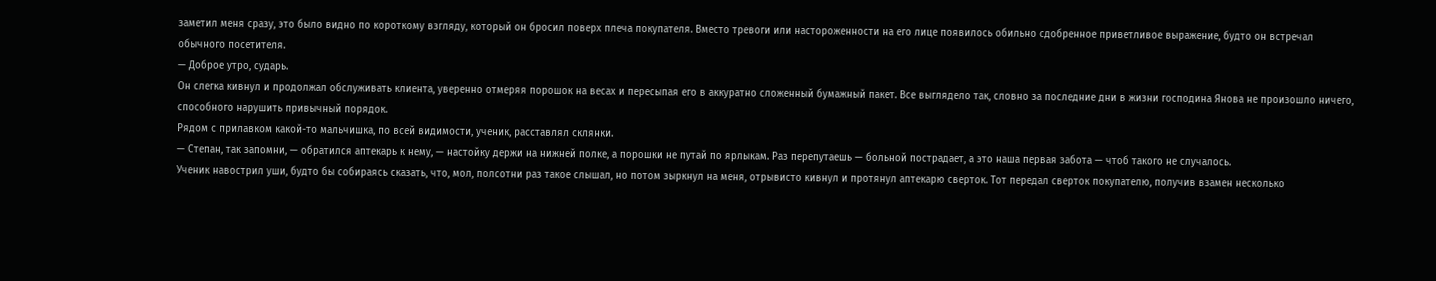заметил меня сразу, это было видно по короткому взгляду, который он бросил поверх плеча покупателя. Вместо тревоги или настороженности на его лице появилось обильно сдобренное приветливое выражение, будто он встречал обычного посетителя.
— Доброе утро, сударь.
Он слегка кивнул и продолжал обслуживать клиента, уверенно отмеряя порошок на весах и пересыпая его в аккуратно сложенный бумажный пакет. Все выглядело так, словно за последние дни в жизни господина Янова не произошло ничего, способного нарушить привычный порядок.
Рядом с прилавком какой-то мальчишка, по всей видимости, ученик, расставлял склянки.
— Степан, так запомни, — обратился аптекарь к нему, — настойку держи на нижней полке, а порошки не путай по ярлыкам. Раз перепутаешь — больной пострадает, а это наша первая забота — чтоб такого не случалось.
Ученик навострил уши, будто бы собираясь сказать, что, мол, полсотни раз такое слышал, но потом зыркнул на меня, отрывисто кивнул и протянул аптекарю сверток. Тот передал сверток покупателю, получив взамен несколько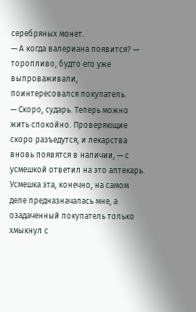серебряных монет.
— А когда валериана появится? — торопливо, будто его уже выпроваживали, поинтересовался покупатель.
— Скоро, сударь. Теперь можно жить спокойно. Проверяющие скоро разъедутся, и лекарства вновь появятся в наличии, — с усмешкой ответил на это аптекарь.
Усмешка эта, конечно, на самом деле предназначалась мне, а озадаченный покупатель только хмыкнул с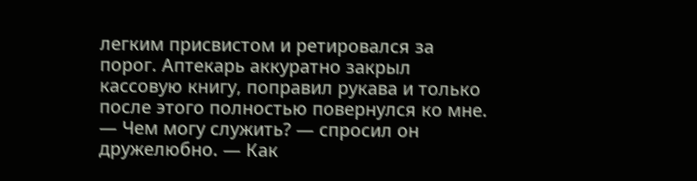легким присвистом и ретировался за порог. Аптекарь аккуратно закрыл кассовую книгу, поправил рукава и только после этого полностью повернулся ко мне.
— Чем могу служить? — спросил он дружелюбно. — Как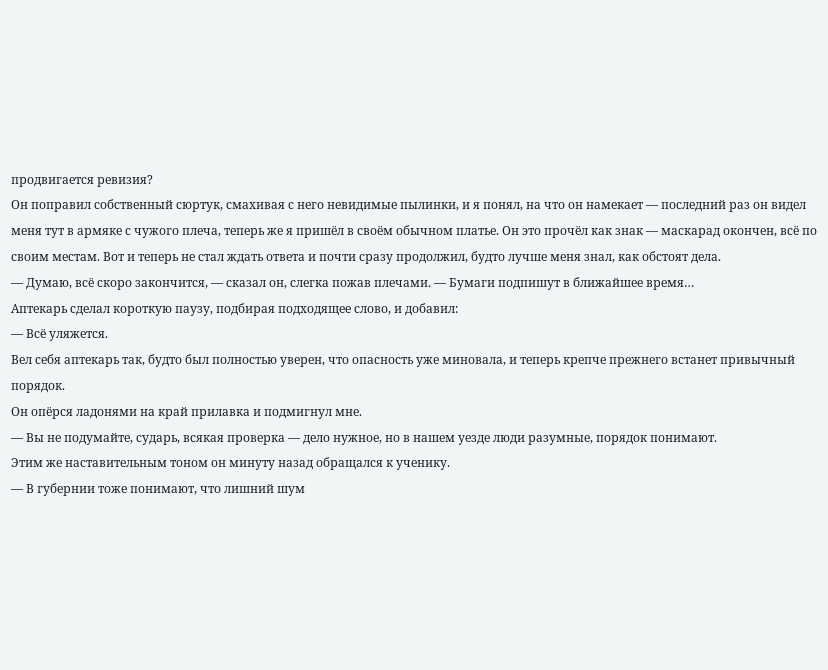продвигается ревизия?
Он поправил собственный сюртук, смахивая с него невидимые пылинки, и я понял, на что он намекает — последний раз он видел меня тут в армяке с чужого плеча, теперь же я пришёл в своём обычном платье. Он это прочёл как знак — маскарад окончен, всё по своим местам. Вот и теперь не стал ждать ответа и почти сразу продолжил, будто лучше меня знал, как обстоят дела.
— Думаю, всё скоро закончится, — сказал он, слегка пожав плечами. — Бумаги подпишут в ближайшее время…
Аптекарь сделал короткую паузу, подбирая подходящее слово, и добавил:
— Всё уляжется.
Вел себя аптекарь так, будто был полностью уверен, что опасность уже миновала, и теперь крепче прежнего встанет привычный порядок.
Он опёрся ладонями на край прилавка и подмигнул мне.
— Вы не подумайте, сударь, всякая проверка — дело нужное, но в нашем уезде люди разумные, порядок понимают.
Этим же наставительным тоном он минуту назад обращался к ученику.
— В губернии тоже понимают, что лишний шум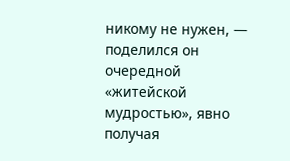никому не нужен, — поделился он очередной «житейской мудростью», явно получая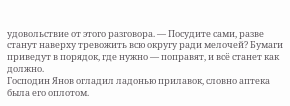удовольствие от этого разговора. — Посудите сами, разве станут наверху тревожить всю округу ради мелочей? Бумаги приведут в порядок, где нужно — поправят, и всё станет как должно.
Господин Янов огладил ладонью прилавок, словно аптека была его оплотом.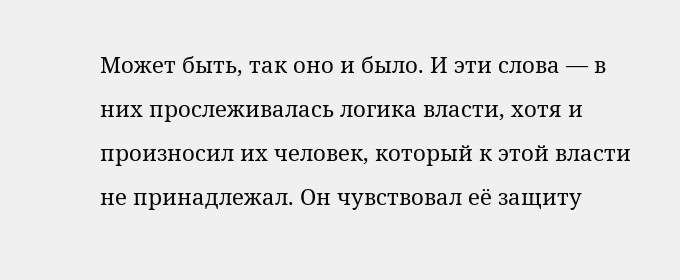Может быть, так оно и было. И эти слова — в них прослеживалась логика власти, хотя и произносил их человек, который к этой власти не принадлежал. Он чувствовал её защиту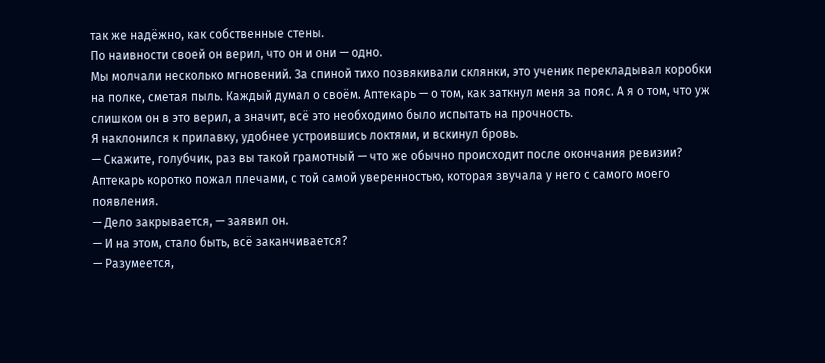так же надёжно, как собственные стены.
По наивности своей он верил, что он и они — одно.
Мы молчали несколько мгновений. За спиной тихо позвякивали склянки, это ученик перекладывал коробки на полке, сметая пыль. Каждый думал о своём. Аптекарь — о том, как заткнул меня за пояс. А я о том, что уж слишком он в это верил, а значит, всё это необходимо было испытать на прочность.
Я наклонился к прилавку, удобнее устроившись локтями, и вскинул бровь.
— Скажите, голубчик, раз вы такой грамотный — что же обычно происходит после окончания ревизии?
Аптекарь коротко пожал плечами, с той самой уверенностью, которая звучала у него с самого моего появления.
— Дело закрывается, — заявил он.
— И на этом, стало быть, всё заканчивается?
— Разумеется,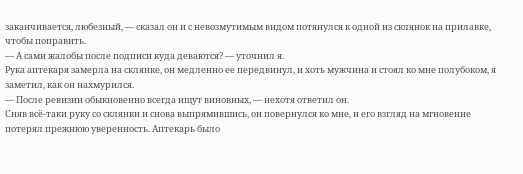заканчивается, любезный, — сказал он и с невозмутимым видом потянулся к одной из склянок на прилавке, чтобы поправить.
— А сами жалобы после подписи куда деваются? — уточнил я.
Рука аптекаря замерла на склянке, он медленно ее передвинул, и хоть мужчина и стоял ко мне полубоком, я заметил, как он нахмурился.
— После ревизии обыкновенно всегда ищут виновных, — нехотя ответил он.
Сняв всё-таки руку со склянки и снова выпрямившись, он повернулся ко мне, и его взгляд на мгновение потерял прежнюю уверенность. Аптекарь было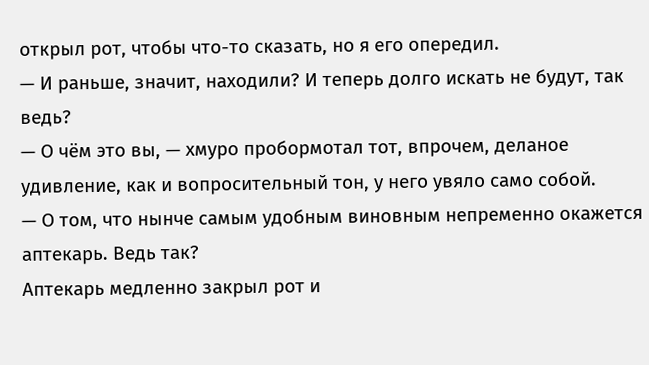открыл рот, чтобы что-то сказать, но я его опередил.
— И раньше, значит, находили? И теперь долго искать не будут, так ведь?
— О чём это вы, — хмуро пробормотал тот, впрочем, деланое удивление, как и вопросительный тон, у него увяло само собой.
— О том, что нынче самым удобным виновным непременно окажется аптекарь. Ведь так?
Аптекарь медленно закрыл рот и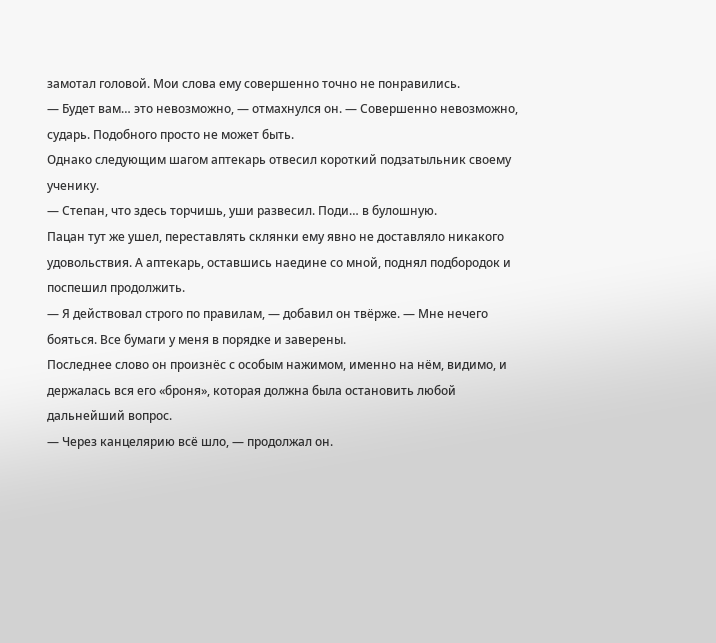замотал головой. Мои слова ему совершенно точно не понравились.
— Будет вам… это невозможно, — отмахнулся он. — Совершенно невозможно, сударь. Подобного просто не может быть.
Однако следующим шагом аптекарь отвесил короткий подзатыльник своему ученику.
— Степан, что здесь торчишь, уши развесил. Поди… в булошную.
Пацан тут же ушел, переставлять склянки ему явно не доставляло никакого удовольствия. А аптекарь, оставшись наедине со мной, поднял подбородок и поспешил продолжить.
— Я действовал строго по правилам, — добавил он твёрже. — Мне нечего бояться. Все бумаги у меня в порядке и заверены.
Последнее слово он произнёс с особым нажимом, именно на нём, видимо, и держалась вся его «броня», которая должна была остановить любой дальнейший вопрос.
— Через канцелярию всё шло, — продолжал он.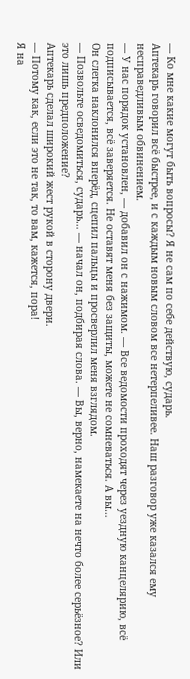— Ко мне какие могут быть вопросы? Я не сам по себе действую, сударь.
Аптекарь говорил всё быстрее, и с каждым новым словом все нетерпеливее. Наш разговор уже казался ему несправедливым обвинением.
— У нас порядок установлен, — добавил он с нажимом. — Все ведомости проходят через уездную канцелярию, всё подписывается, всё заверяется. Не оставят меня без защиты, можете не сомневаться. А вы…
Он слегка наклонился вперёд, сцепил пальцы и просверлил меня взглядом.
— Позвольте осведомиться, сударь… — начал он, подбирая слова. — Вы, верно, намекаете на нечто более серьёзное? Или это лишь предположение?
Аптекарь сделал широкий жест рукой в сторону двери.
— Потому как, если это не так, то вам, кажется, пора!
Я на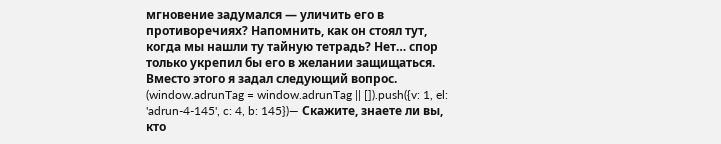мгновение задумался — уличить его в противоречиях? Напомнить, как он стоял тут, когда мы нашли ту тайную тетрадь? Нет… спор только укрепил бы его в желании защищаться. Вместо этого я задал следующий вопрос.
(window.adrunTag = window.adrunTag || []).push({v: 1, el: 'adrun-4-145', c: 4, b: 145})— Скажите, знаете ли вы, кто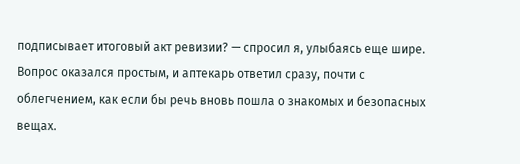подписывает итоговый акт ревизии? — спросил я, улыбаясь еще шире.
Вопрос оказался простым, и аптекарь ответил сразу, почти с облегчением, как если бы речь вновь пошла о знакомых и безопасных вещах.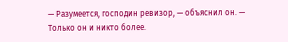— Разумеется, господин ревизор, — объяснил он. — Только он и никто более.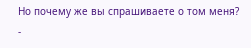Но почему же вы спрашиваете о том меня?
-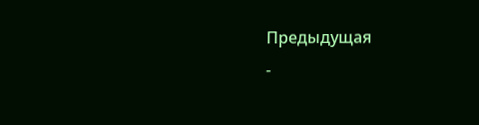Предыдущая
-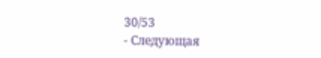30/53
- Следующая